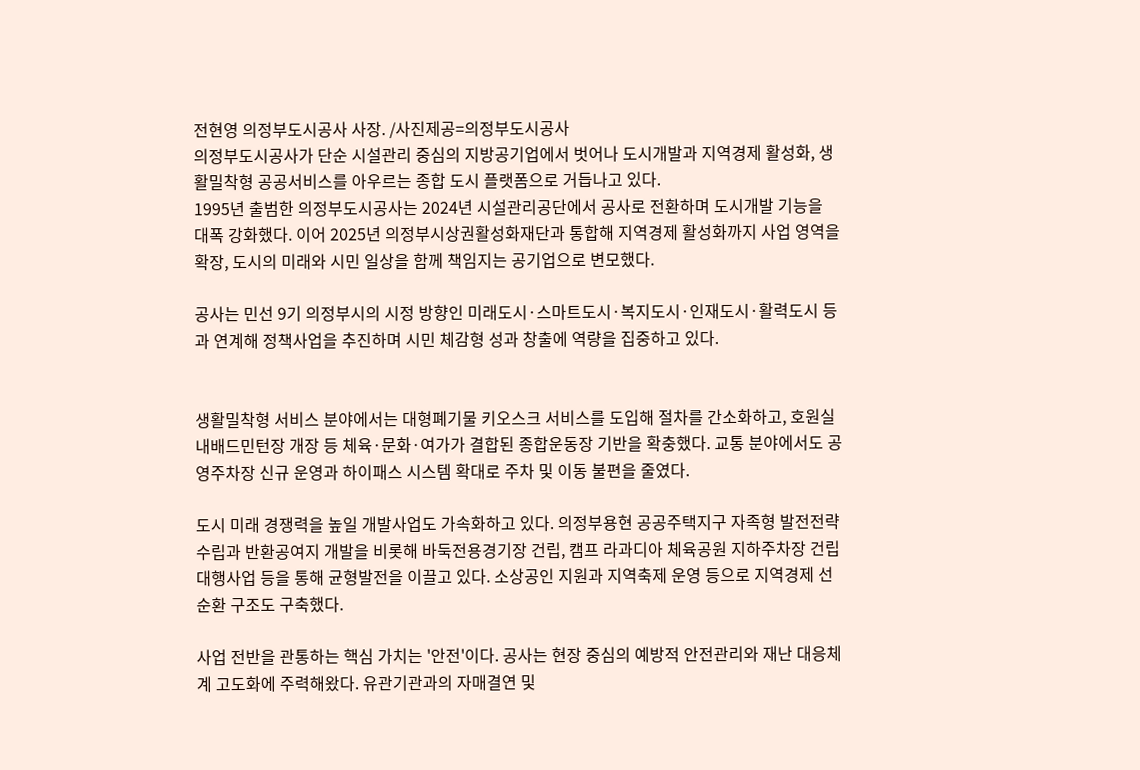전현영 의정부도시공사 사장. /사진제공=의정부도시공사
의정부도시공사가 단순 시설관리 중심의 지방공기업에서 벗어나 도시개발과 지역경제 활성화, 생활밀착형 공공서비스를 아우르는 종합 도시 플랫폼으로 거듭나고 있다.
1995년 출범한 의정부도시공사는 2024년 시설관리공단에서 공사로 전환하며 도시개발 기능을 대폭 강화했다. 이어 2025년 의정부시상권활성화재단과 통합해 지역경제 활성화까지 사업 영역을 확장, 도시의 미래와 시민 일상을 함께 책임지는 공기업으로 변모했다.

공사는 민선 9기 의정부시의 시정 방향인 미래도시·스마트도시·복지도시·인재도시·활력도시 등과 연계해 정책사업을 추진하며 시민 체감형 성과 창출에 역량을 집중하고 있다.


생활밀착형 서비스 분야에서는 대형폐기물 키오스크 서비스를 도입해 절차를 간소화하고, 호원실내배드민턴장 개장 등 체육·문화·여가가 결합된 종합운동장 기반을 확충했다. 교통 분야에서도 공영주차장 신규 운영과 하이패스 시스템 확대로 주차 및 이동 불편을 줄였다.

도시 미래 경쟁력을 높일 개발사업도 가속화하고 있다. 의정부용현 공공주택지구 자족형 발전전략 수립과 반환공여지 개발을 비롯해 바둑전용경기장 건립, 캠프 라과디아 체육공원 지하주차장 건립 대행사업 등을 통해 균형발전을 이끌고 있다. 소상공인 지원과 지역축제 운영 등으로 지역경제 선순환 구조도 구축했다.

사업 전반을 관통하는 핵심 가치는 '안전'이다. 공사는 현장 중심의 예방적 안전관리와 재난 대응체계 고도화에 주력해왔다. 유관기관과의 자매결연 및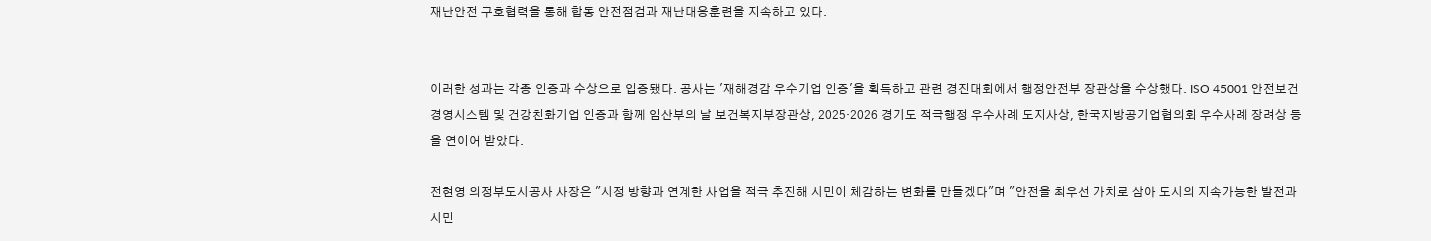재난안전 구호협력을 통해 합동 안전점검과 재난대응훈련을 지속하고 있다.


이러한 성과는 각종 인증과 수상으로 입증됐다. 공사는 '재해경감 우수기업 인증'을 획득하고 관련 경진대회에서 행정안전부 장관상을 수상했다. ISO 45001 안전보건경영시스템 및 건강친화기업 인증과 함께 임산부의 날 보건복지부장관상, 2025·2026 경기도 적극행정 우수사례 도지사상, 한국지방공기업협의회 우수사례 장려상 등을 연이어 받았다.

전현영 의정부도시공사 사장은 "시정 방향과 연계한 사업을 적극 추진해 시민이 체감하는 변화를 만들겠다"며 "안전을 최우선 가치로 삼아 도시의 지속가능한 발전과 시민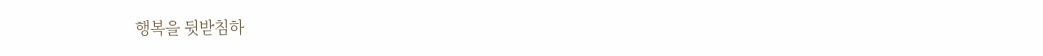행복을 뒷받침하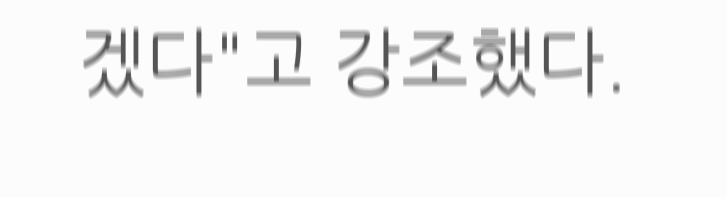겠다"고 강조했다.